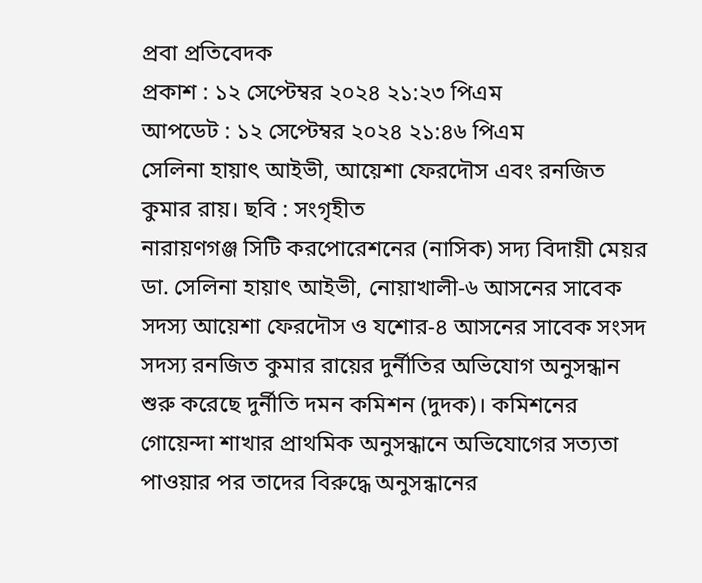প্রবা প্রতিবেদক
প্রকাশ : ১২ সেপ্টেম্বর ২০২৪ ২১:২৩ পিএম
আপডেট : ১২ সেপ্টেম্বর ২০২৪ ২১:৪৬ পিএম
সেলিনা হায়াৎ আইভী, আয়েশা ফেরদৌস এবং রনজিত কুমার রায়। ছবি : সংগৃহীত
নারায়ণগঞ্জ সিটি করপোরেশনের (নাসিক) সদ্য বিদায়ী মেয়র ডা. সেলিনা হায়াৎ আইভী, নোয়াখালী-৬ আসনের সাবেক সদস্য আয়েশা ফেরদৌস ও যশোর-৪ আসনের সাবেক সংসদ সদস্য রনজিত কুমার রায়ের দুর্নীতির অভিযোগ অনুসন্ধান শুরু করেছে দুর্নীতি দমন কমিশন (দুদক)। কমিশনের গোয়েন্দা শাখার প্রাথমিক অনুসন্ধানে অভিযোগের সত্যতা পাওয়ার পর তাদের বিরুদ্ধে অনুসন্ধানের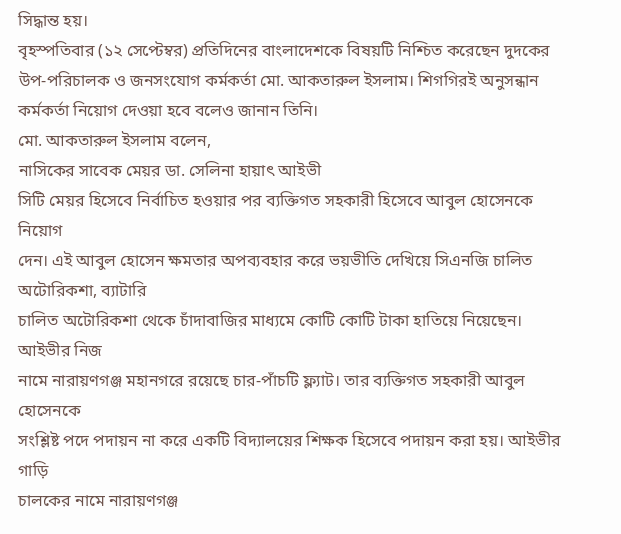সিদ্ধান্ত হয়।
বৃহস্পতিবার (১২ সেপ্টেম্বর) প্রতিদিনের বাংলাদেশকে বিষয়টি নিশ্চিত করেছেন দুদকের উপ-পরিচালক ও জনসংযোগ কর্মকর্তা মো. আকতারুল ইসলাম। শিগগিরই অনুসন্ধান কর্মকর্তা নিয়োগ দেওয়া হবে বলেও জানান তিনি।
মো. আকতারুল ইসলাম বলেন,
নাসিকের সাবেক মেয়র ডা. সেলিনা হায়াৎ আইভী
সিটি মেয়র হিসেবে নির্বাচিত হওয়ার পর ব্যক্তিগত সহকারী হিসেবে আবুল হোসেনকে নিয়োগ
দেন। এই আবুল হোসেন ক্ষমতার অপব্যবহার করে ভয়ভীতি দেখিয়ে সিএনজি চালিত অটোরিকশা, ব্যাটারি
চালিত অটোরিকশা থেকে চাঁদাবাজির মাধ্যমে কোটি কোটি টাকা হাতিয়ে নিয়েছেন। আইভীর নিজ
নামে নারায়ণগঞ্জ মহানগরে রয়েছে চার-পাঁচটি ফ্ল্যাট। তার ব্যক্তিগত সহকারী আবুল হোসেনকে
সংশ্লিষ্ট পদে পদায়ন না করে একটি বিদ্যালয়ের শিক্ষক হিসেবে পদায়ন করা হয়। আইভীর গাড়ি
চালকের নামে নারায়ণগঞ্জ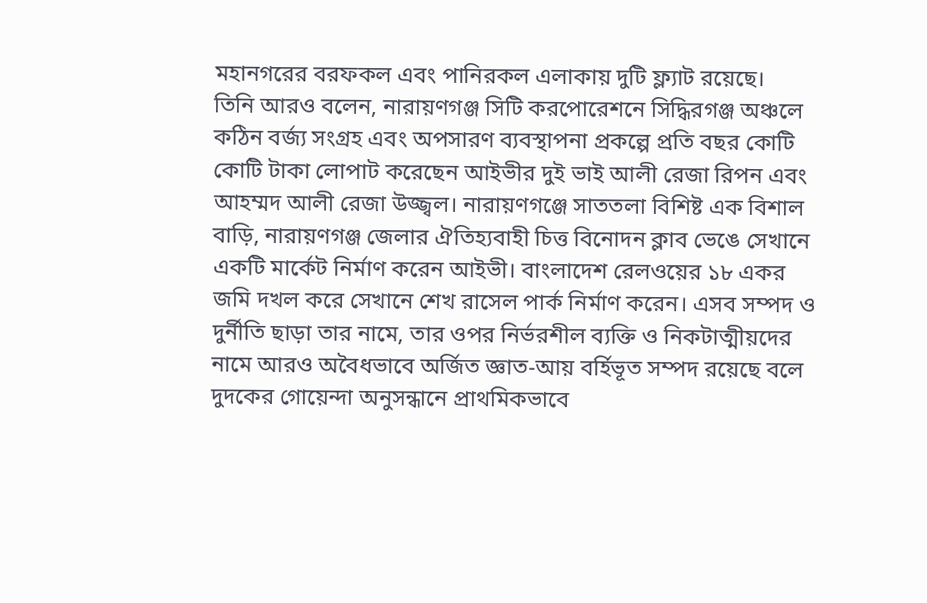মহানগরের বরফকল এবং পানিরকল এলাকায় দুটি ফ্ল্যাট রয়েছে।
তিনি আরও বলেন, নারায়ণগঞ্জ সিটি করপোরেশনে সিদ্ধিরগঞ্জ অঞ্চলে কঠিন বর্জ্য সংগ্রহ এবং অপসারণ ব্যবস্থাপনা প্রকল্পে প্রতি বছর কোটি কোটি টাকা লোপাট করেছেন আইভীর দুই ভাই আলী রেজা রিপন এবং আহম্মদ আলী রেজা উজ্জ্বল। নারায়ণগঞ্জে সাততলা বিশিষ্ট এক বিশাল বাড়ি, নারায়ণগঞ্জ জেলার ঐতিহ্যবাহী চিত্ত বিনোদন ক্লাব ভেঙে সেখানে একটি মার্কেট নির্মাণ করেন আইভী। বাংলাদেশ রেলওয়ের ১৮ একর জমি দখল করে সেখানে শেখ রাসেল পার্ক নির্মাণ করেন। এসব সম্পদ ও দুর্নীতি ছাড়া তার নামে, তার ওপর নির্ভরশীল ব্যক্তি ও নিকটাত্মীয়দের নামে আরও অবৈধভাবে অর্জিত জ্ঞাত-আয় বর্হিভূত সম্পদ রয়েছে বলে দুদকের গোয়েন্দা অনুসন্ধানে প্রাথমিকভাবে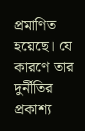প্রমাণিত হয়েছে। যে কারণে তার দুর্নীতির প্রকাশ্য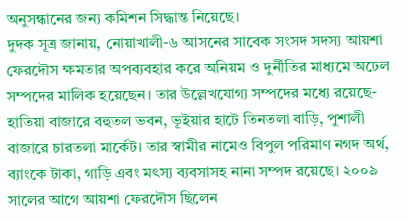অনুসন্ধানের জন্য কমিশন সিদ্ধান্ত নিয়েছে।
দুদক সূত্র জানায়, নোয়াখালী-৬ আসনের সাবেক সংসদ সদস্য আয়শা ফেরদৌস ক্ষমতার অপব্যবহার করে অনিয়ম ও দুর্নীতির মাধ্যমে অঢেল সম্পদের মালিক হয়েছেন। তার উল্লেখযোগ্য সম্পদের মধ্যে রয়েছে- হাতিয়া বাজারে বহুতল ভবন, ভূইয়ার হাটে তিনতলা বাড়ি, পুশালী বাজারে চারতলা মার্কেট। তার স্বামীর নামেও বিপুল পরিমাণ নগদ অর্থ, ব্যাংকে টাকা, গাড়ি এবং মৎস্য ব্যবসাসহ নানা সম্পদ রয়েছে। ২০০৯ সালের আগে আয়শা ফেরদৌস ছিলেন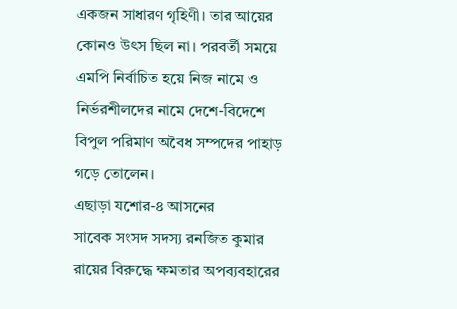একজন সাধারণ গৃহিণী। তার আয়ের কোনও উৎস ছিল না। পরবর্তী সময়ে এমপি নির্বাচিত হয়ে নিজ নামে ও নির্ভরশীলদের নামে দেশে-বিদেশে বিপুল পরিমাণ অবৈধ সম্পদের পাহাড় গড়ে তোলেন।
এছাড়া যশোর-৪ আসনের
সাবেক সংসদ সদস্য রনজিত কুমার রায়ের বিরুদ্ধে ক্ষমতার অপব্যবহারের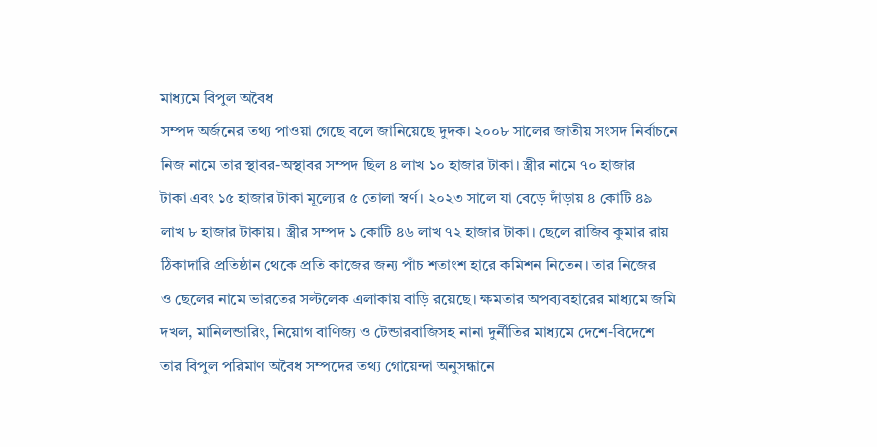মাধ্যমে বিপুল অবৈধ
সম্পদ অর্জনের তথ্য পাওয়া গেছে বলে জানিয়েছে দুদক। ২০০৮ সালের জাতীয় সংসদ নির্বাচনে
নিজ নামে তার স্থাবর-অস্থাবর সম্পদ ছিল ৪ লাখ ১০ হাজার টাকা। স্ত্রীর নামে ৭০ হাজার
টাকা এবং ১৫ হাজার টাকা মূল্যের ৫ তোলা স্বর্ণ। ২০২৩ সালে যা বেড়ে দাঁড়ায় ৪ কোটি ৪৯
লাখ ৮ হাজার টাকায়। স্ত্রীর সম্পদ ১ কোটি ৪৬ লাখ ৭২ হাজার টাকা। ছেলে রাজিব কুমার রায়
ঠিকাদারি প্রতিষ্ঠান থেকে প্রতি কাজের জন্য পাঁচ শতাংশ হারে কমিশন নিতেন। তার নিজের
ও ছেলের নামে ভারতের সল্টলেক এলাকায় বাড়ি রয়েছে। ক্ষমতার অপব্যবহারের মাধ্যমে জমি
দখল, মানিলন্ডারিং, নিয়োগ বাণিজ্য ও টেন্ডারবাজিসহ নানা দুর্নীতির মাধ্যমে দেশে-বিদেশে
তার বিপুল পরিমাণ অবৈধ সম্পদের তথ্য গোয়েন্দা অনুসন্ধানে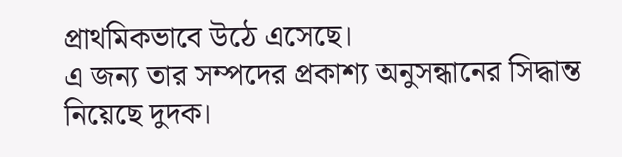প্রাথমিকভাবে উঠে এসেছে।
এ জন্য তার সম্পদের প্রকাশ্য অনুসন্ধানের সিদ্ধান্ত নিয়েছে দুদক।